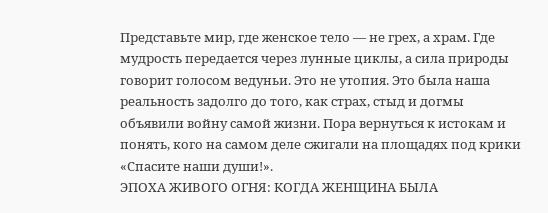Представьте мир, где женское тело — не грех, а храм. Где мудрость передается через лунные циклы, а сила природы говорит голосом ведуньи. Это не утопия. Это была наша реальность задолго до того, как страх, стыд и догмы объявили войну самой жизни. Пора вернуться к истокам и понять, кого на самом деле сжигали на площадях под крики «Спасите наши души!».
ЭПОХА ЖИВОГО ОГНЯ: КОГДА ЖЕНЩИНА БЫЛА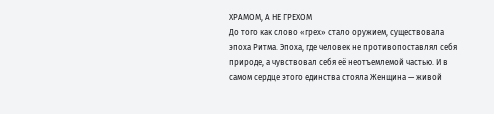ХРАМОМ, А НЕ ГРЕХОМ
До того как слово «грех» стало оружием, существовала эпоха Ритма. Эпоха, где человек не противопоставлял себя природе, а чувствовал себя её неотъемлемой частью. И в самом сердце этого единства стояла Женщина — живой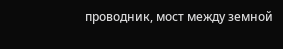проводник, мост между земной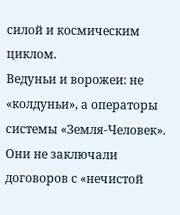силой и космическим циклом.
Ведуньи и ворожеи: не «колдуньи», а операторы системы «Земля-Человек».
Они не заключали договоров с «нечистой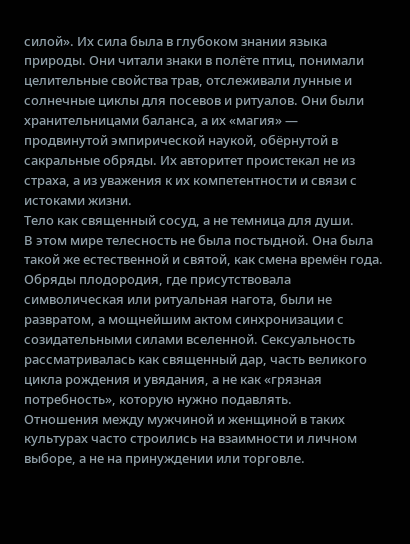силой». Их сила была в глубоком знании языка природы. Они читали знаки в полёте птиц, понимали целительные свойства трав, отслеживали лунные и солнечные циклы для посевов и ритуалов. Они были хранительницами баланса, а их «магия» — продвинутой эмпирической наукой, обёрнутой в сакральные обряды. Их авторитет проистекал не из страха, а из уважения к их компетентности и связи с истоками жизни.
Тело как священный сосуд, а не темница для души.
В этом мире телесность не была постыдной. Она была такой же естественной и святой, как смена времён года. Обряды плодородия, где присутствовала символическая или ритуальная нагота, были не развратом, а мощнейшим актом синхронизации с созидательными силами вселенной. Сексуальность рассматривалась как священный дар, часть великого цикла рождения и увядания, а не как «грязная потребность», которую нужно подавлять.
Отношения между мужчиной и женщиной в таких культурах часто строились на взаимности и личном выборе, а не на принуждении или торговле.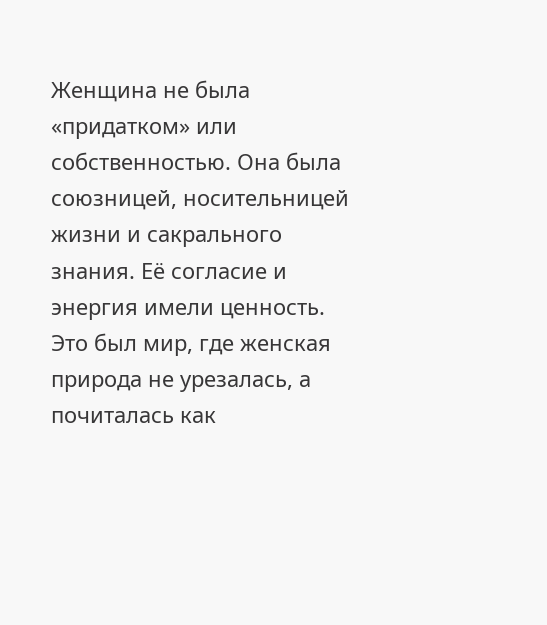Женщина не была «придатком» или собственностью. Она была союзницей, носительницей жизни и сакрального знания. Её согласие и энергия имели ценность.
Это был мир, где женская природа не урезалась, а почиталась как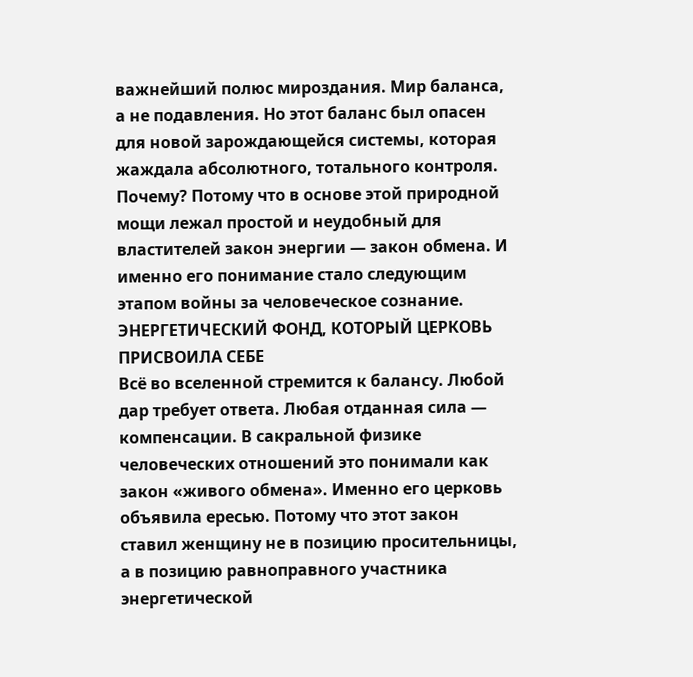важнейший полюс мироздания. Мир баланса, а не подавления. Но этот баланс был опасен для новой зарождающейся системы, которая жаждала абсолютного, тотального контроля. Почему? Потому что в основе этой природной мощи лежал простой и неудобный для властителей закон энергии — закон обмена. И именно его понимание стало следующим этапом войны за человеческое сознание.
ЭНЕРГЕТИЧЕСКИЙ ФОНД, КОТОРЫЙ ЦЕРКОВЬ ПРИСВОИЛА СЕБЕ
Всё во вселенной стремится к балансу. Любой дар требует ответа. Любая отданная сила — компенсации. В сакральной физике человеческих отношений это понимали как закон «живого обмена». Именно его церковь объявила ересью. Потому что этот закон ставил женщину не в позицию просительницы, а в позицию равноправного участника энергетической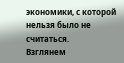экономики, с которой нельзя было не считаться.
Взглянем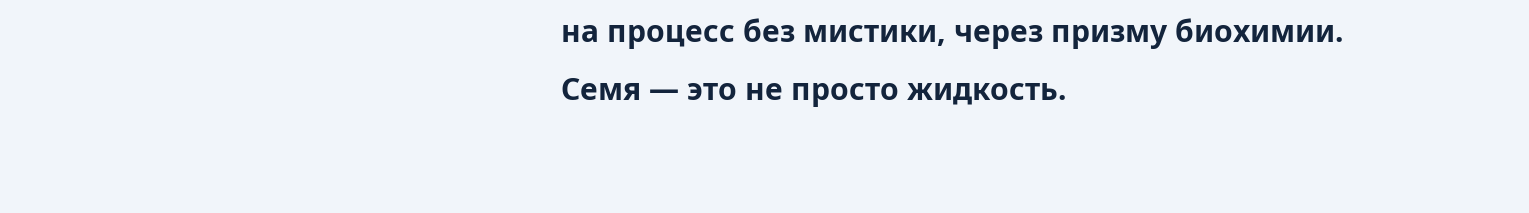на процесс без мистики, через призму биохимии. Семя — это не просто жидкость.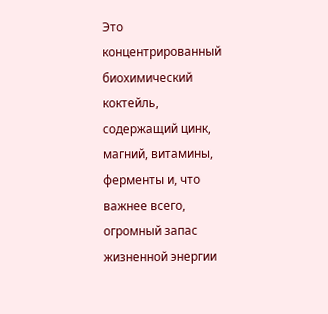Это концентрированный биохимический коктейль, содержащий цинк, магний, витамины, ферменты и, что важнее всего, огромный запас жизненной энергии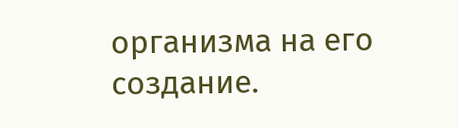организма на его создание.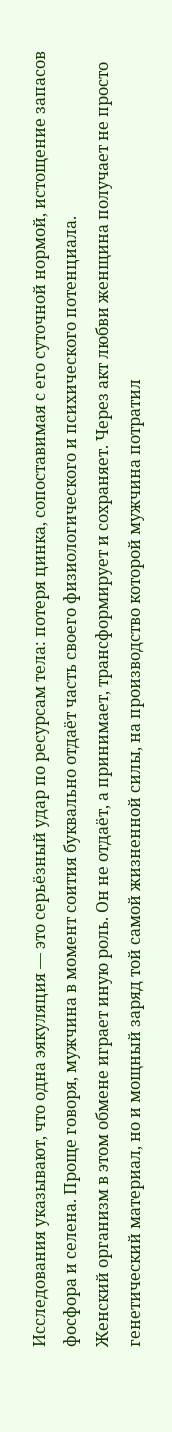Исследования указывают, что одна эякуляция — это серьёзный удар по ресурсам тела: потеря цинка, сопоставимая с его суточной нормой, истощение запасов фосфора и селена. Проще говоря, мужчина в момент соития буквально отдаёт часть своего физиологического и психического потенциала.
Женский организм в этом обмене играет иную роль. Он не отдаёт, а принимает, трансформирует и сохраняет. Через акт любви женщина получает не просто генетический материал, но и мощный заряд той самой жизненной силы, на производство которой мужчина потратил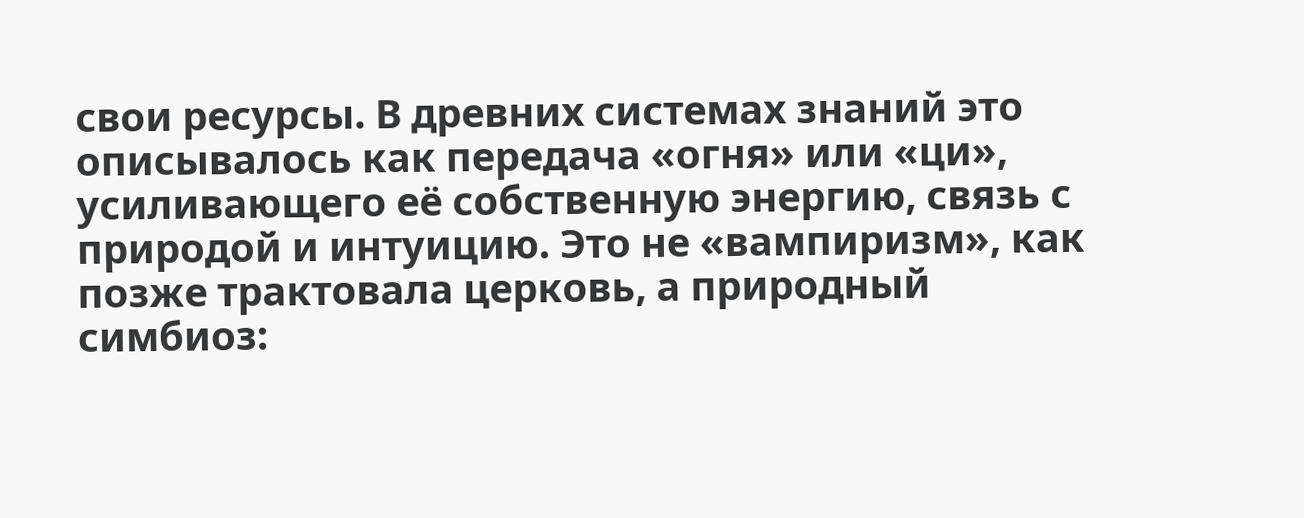свои ресурсы. В древних системах знаний это описывалось как передача «огня» или «ци», усиливающего её собственную энергию, связь с природой и интуицию. Это не «вампиризм», как позже трактовала церковь, а природный симбиоз: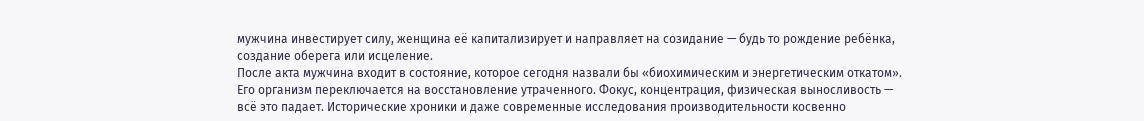мужчина инвестирует силу, женщина её капитализирует и направляет на созидание — будь то рождение ребёнка, создание оберега или исцеление.
После акта мужчина входит в состояние, которое сегодня назвали бы «биохимическим и энергетическим откатом». Его организм переключается на восстановление утраченного. Фокус, концентрация, физическая выносливость — всё это падает. Исторические хроники и даже современные исследования производительности косвенно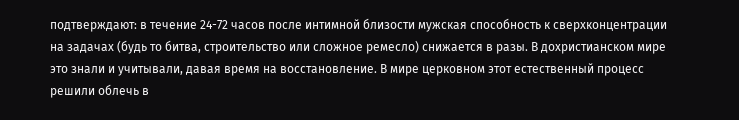подтверждают: в течение 24-72 часов после интимной близости мужская способность к сверхконцентрации на задачах (будь то битва, строительство или сложное ремесло) снижается в разы. В дохристианском мире это знали и учитывали, давая время на восстановление. В мире церковном этот естественный процесс решили облечь в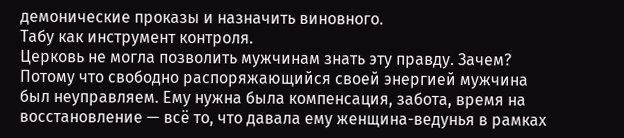демонические проказы и назначить виновного.
Табу как инструмент контроля.
Церковь не могла позволить мужчинам знать эту правду. Зачем? Потому что свободно распоряжающийся своей энергией мужчина был неуправляем. Ему нужна была компенсация, забота, время на восстановление — всё то, что давала ему женщина-ведунья в рамках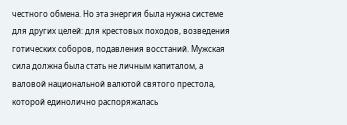честного обмена. Но эта энергия была нужна системе для других целей: для крестовых походов, возведения готических соборов, подавления восстаний. Мужская сила должна была стать не личным капиталом, а валовой национальной валютой святого престола, которой единолично распоряжалась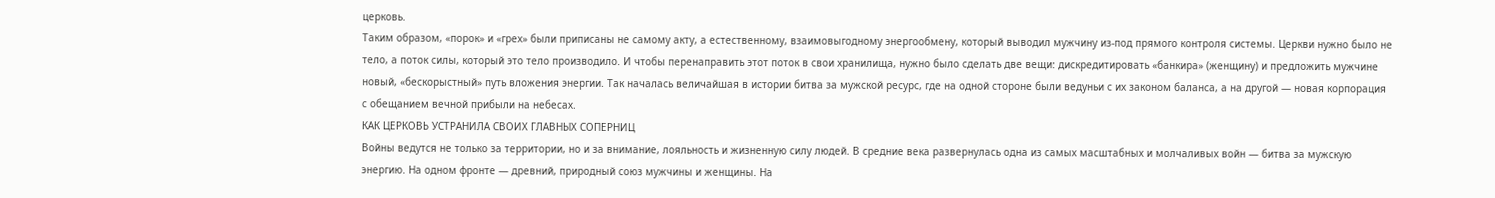церковь.
Таким образом, «порок» и «грех» были приписаны не самому акту, а естественному, взаимовыгодному энергообмену, который выводил мужчину из-под прямого контроля системы. Церкви нужно было не тело, а поток силы, который это тело производило. И чтобы перенаправить этот поток в свои хранилища, нужно было сделать две вещи: дискредитировать «банкира» (женщину) и предложить мужчине новый, «бескорыстный» путь вложения энергии. Так началась величайшая в истории битва за мужской ресурс, где на одной стороне были ведуньи с их законом баланса, а на другой — новая корпорация с обещанием вечной прибыли на небесах.
КАК ЦЕРКОВЬ УСТРАНИЛА СВОИХ ГЛАВНЫХ СОПЕРНИЦ
Войны ведутся не только за территории, но и за внимание, лояльность и жизненную силу людей. В средние века развернулась одна из самых масштабных и молчаливых войн — битва за мужскую энергию. На одном фронте — древний, природный союз мужчины и женщины. На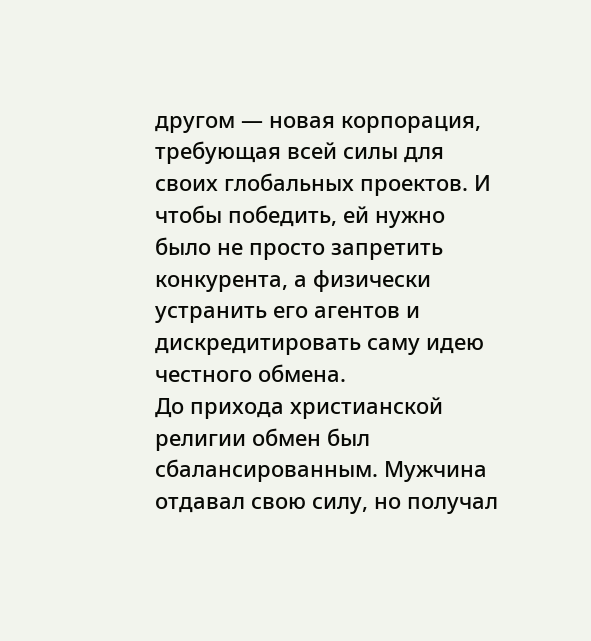другом — новая корпорация, требующая всей силы для своих глобальных проектов. И чтобы победить, ей нужно было не просто запретить конкурента, а физически устранить его агентов и дискредитировать саму идею честного обмена.
До прихода христианской религии обмен был сбалансированным. Мужчина отдавал свою силу, но получал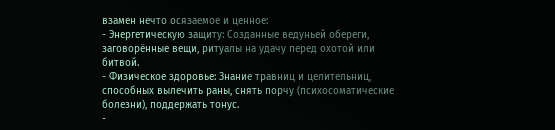взамен нечто осязаемое и ценное:
- Энергетическую защиту: Созданные ведуньей обереги, заговорённые вещи, ритуалы на удачу перед охотой или битвой.
- Физическое здоровье: Знание травниц и целительниц, способных вылечить раны, снять порчу (психосоматические болезни), поддержать тонус.
-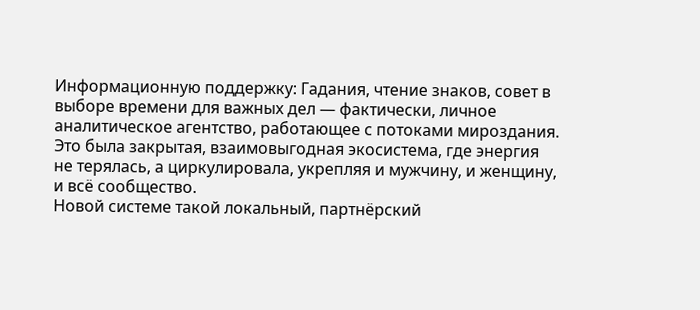Информационную поддержку: Гадания, чтение знаков, совет в выборе времени для важных дел — фактически, личное аналитическое агентство, работающее с потоками мироздания.
Это была закрытая, взаимовыгодная экосистема, где энергия не терялась, а циркулировала, укрепляя и мужчину, и женщину, и всё сообщество.
Новой системе такой локальный, партнёрский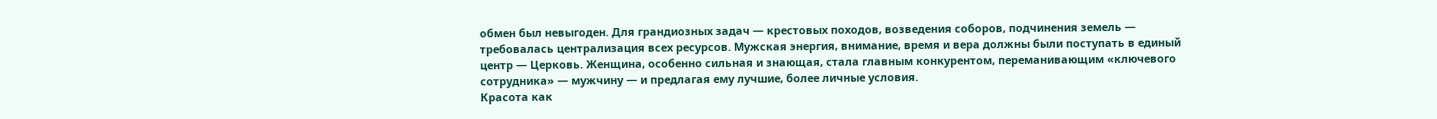обмен был невыгоден. Для грандиозных задач — крестовых походов, возведения соборов, подчинения земель — требовалась централизация всех ресурсов. Мужская энергия, внимание, время и вера должны были поступать в единый центр — Церковь. Женщина, особенно сильная и знающая, стала главным конкурентом, переманивающим «ключевого сотрудника» — мужчину — и предлагая ему лучшие, более личные условия.
Красота как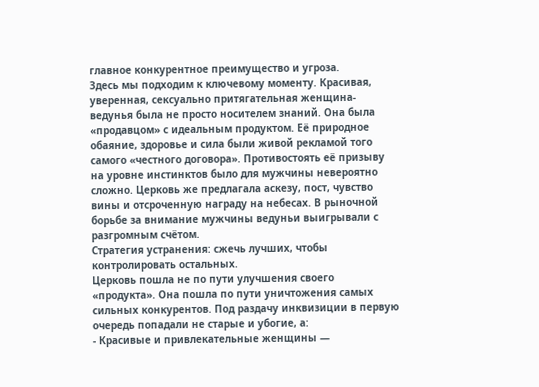главное конкурентное преимущество и угроза.
Здесь мы подходим к ключевому моменту. Красивая, уверенная, сексуально притягательная женщина-ведунья была не просто носителем знаний. Она была «продавцом» с идеальным продуктом. Её природное обаяние, здоровье и сила были живой рекламой того самого «честного договора». Противостоять её призыву на уровне инстинктов было для мужчины невероятно сложно. Церковь же предлагала аскезу, пост, чувство вины и отсроченную награду на небесах. В рыночной борьбе за внимание мужчины ведуньи выигрывали с разгромным счётом.
Стратегия устранения: сжечь лучших, чтобы контролировать остальных.
Церковь пошла не по пути улучшения своего «продукта». Она пошла по пути уничтожения самых сильных конкурентов. Под раздачу инквизиции в первую очередь попадали не старые и убогие, а:
- Красивые и привлекательные женщины —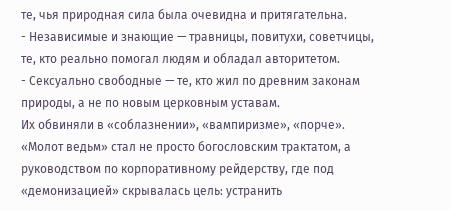те, чья природная сила была очевидна и притягательна.
- Независимые и знающие — травницы, повитухи, советчицы, те, кто реально помогал людям и обладал авторитетом.
- Сексуально свободные — те, кто жил по древним законам природы, а не по новым церковным уставам.
Их обвиняли в «соблазнении», «вампиризме», «порче». «Молот ведьм» стал не просто богословским трактатом, а руководством по корпоративному рейдерству, где под «демонизацией» скрывалась цель: устранить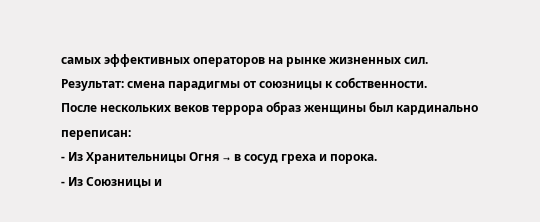самых эффективных операторов на рынке жизненных сил.
Результат: смена парадигмы от союзницы к собственности.
После нескольких веков террора образ женщины был кардинально переписан:
- Из Хранительницы Огня → в сосуд греха и порока.
- Из Союзницы и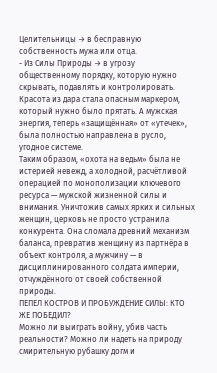Целительницы → в бесправную собственность мужа или отца.
- Из Силы Природы → в угрозу общественному порядку, которую нужно скрывать, подавлять и контролировать.
Красота из дара стала опасным маркером, который нужно было прятать. А мужская энергия, теперь «защищённая» от «утечек», была полностью направлена в русло, угодное системе.
Таким образом, «охота на ведьм» была не истерией невежд, а холодной, расчётливой операцией по монополизации ключевого ресурса — мужской жизненной силы и внимания. Уничтожив самых ярких и сильных женщин, церковь не просто устранила конкурента. Она сломала древний механизм баланса, превратив женщину из партнёра в объект контроля, а мужчину — в дисциплинированного солдата империи, отчуждённого от своей собственной природы.
ПЕПЕЛ КОСТРОВ И ПРОБУЖДЕНИЕ СИЛЫ: КТО ЖЕ ПОБЕДИЛ?
Можно ли выиграть войну, убив часть реальности? Можно ли надеть на природу смирительную рубашку догм и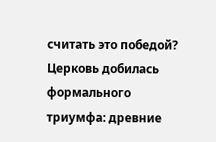считать это победой? Церковь добилась формального триумфа: древние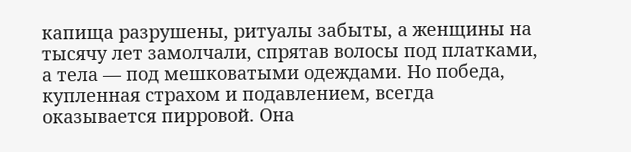капища разрушены, ритуалы забыты, а женщины на тысячу лет замолчали, спрятав волосы под платками, а тела — под мешковатыми одеждами. Но победа, купленная страхом и подавлением, всегда оказывается пирровой. Она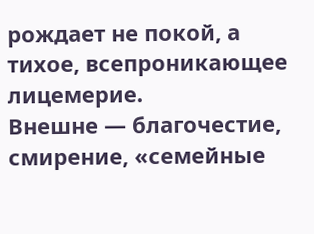рождает не покой, а тихое, всепроникающее лицемерие.
Внешне — благочестие, смирение, «семейные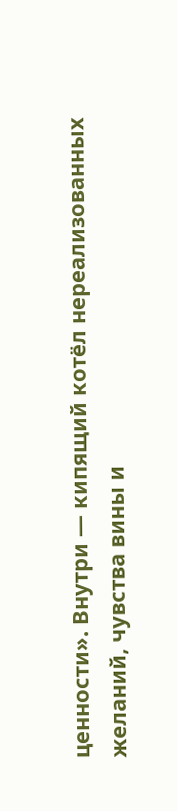ценности». Внутри — кипящий котёл нереализованных желаний, чувства вины и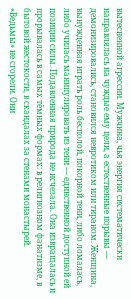вытесненной агрессии. Мужчина, чья энергия систематически направлялась на чуждые ему цели, а естественные порывы — демонизировались, становился невротиком или тираном. Женщина, вынужденная играть роль бесполой, покорной тени, либо ломалась, либо училась манипулировать из тени — единственной доступной ей позиции силы. Подавленная природа не исчезала. Она извращалась и прорывалась в самых тёмных формах: в религиозном фанатизме, в бытовой жестокости, в скандалах за стенами монастырей.
«Ведьмы» не сгорели. Они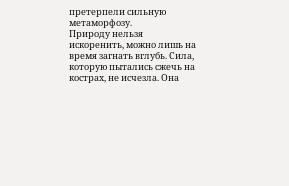претерпели сильную метаморфозу.
Природу нельзя искоренить, можно лишь на время загнать вглубь. Сила, которую пытались сжечь на кострах, не исчезла. Она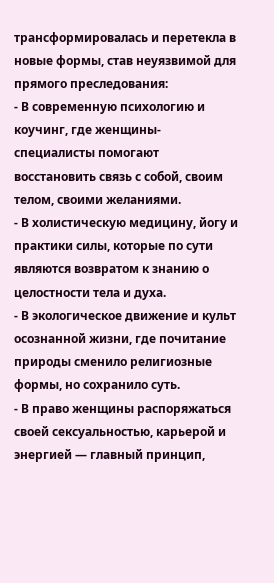трансформировалась и перетекла в новые формы, став неуязвимой для прямого преследования:
- В современную психологию и коучинг, где женщины-специалисты помогают восстановить связь с собой, своим телом, своими желаниями.
- В холистическую медицину, йогу и практики силы, которые по сути являются возвратом к знанию о целостности тела и духа.
- В экологическое движение и культ осознанной жизни, где почитание природы сменило религиозные формы, но сохранило суть.
- В право женщины распоряжаться своей сексуальностью, карьерой и энергией — главный принцип,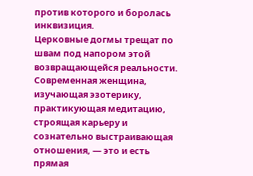против которого и боролась инквизиция.
Церковные догмы трещат по швам под напором этой возвращающейся реальности. Современная женщина, изучающая эзотерику, практикующая медитацию, строящая карьеру и сознательно выстраивающая отношения, — это и есть прямая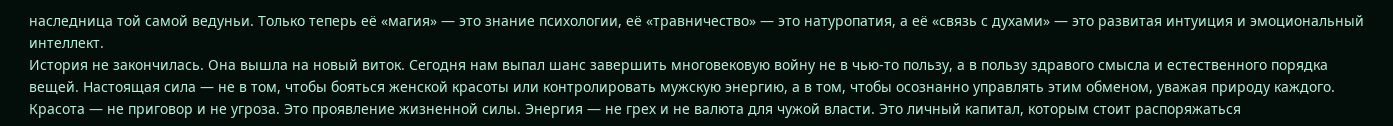наследница той самой ведуньи. Только теперь её «магия» — это знание психологии, её «травничество» — это натуропатия, а её «связь с духами» — это развитая интуиция и эмоциональный интеллект.
История не закончилась. Она вышла на новый виток. Сегодня нам выпал шанс завершить многовековую войну не в чью-то пользу, а в пользу здравого смысла и естественного порядка вещей. Настоящая сила — не в том, чтобы бояться женской красоты или контролировать мужскую энергию, а в том, чтобы осознанно управлять этим обменом, уважая природу каждого.
Красота — не приговор и не угроза. Это проявление жизненной силы. Энергия — не грех и не валюта для чужой власти. Это личный капитал, которым стоит распоряжаться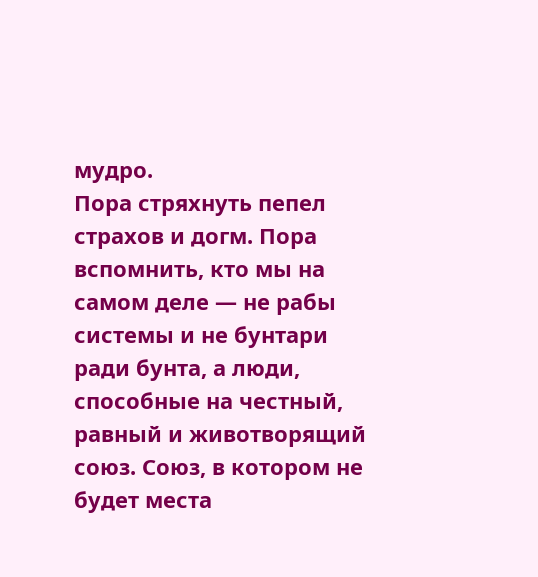мудро.
Пора стряхнуть пепел страхов и догм. Пора вспомнить, кто мы на самом деле — не рабы системы и не бунтари ради бунта, а люди, способные на честный, равный и животворящий союз. Союз, в котором не будет места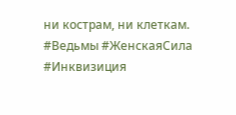ни кострам, ни клеткам.
#Ведьмы #ЖенскаяСила #Инквизиция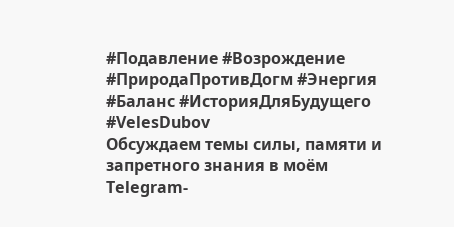#Подавление #Возрождение #ПриродаПротивДогм #Энергия #Баланс #ИсторияДляБудущего #VelesDubov
Обсуждаем темы силы, памяти и запретного знания в моём Telegram-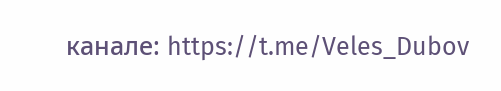канале: https://t.me/Veles_Dubov